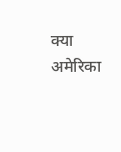क्या अमेरिका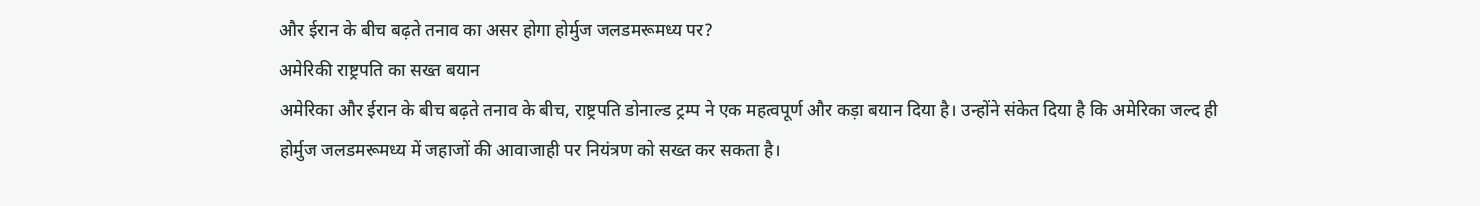और ईरान के बीच बढ़ते तनाव का असर होगा होर्मुज जलडमरूमध्य पर?
अमेरिकी राष्ट्रपति का सख्त बयान
अमेरिका और ईरान के बीच बढ़ते तनाव के बीच, राष्ट्रपति डोनाल्ड ट्रम्प ने एक महत्वपूर्ण और कड़ा बयान दिया है। उन्होंने संकेत दिया है कि अमेरिका जल्द ही होर्मुज जलडमरूमध्य में जहाजों की आवाजाही पर नियंत्रण को सख्त कर सकता है।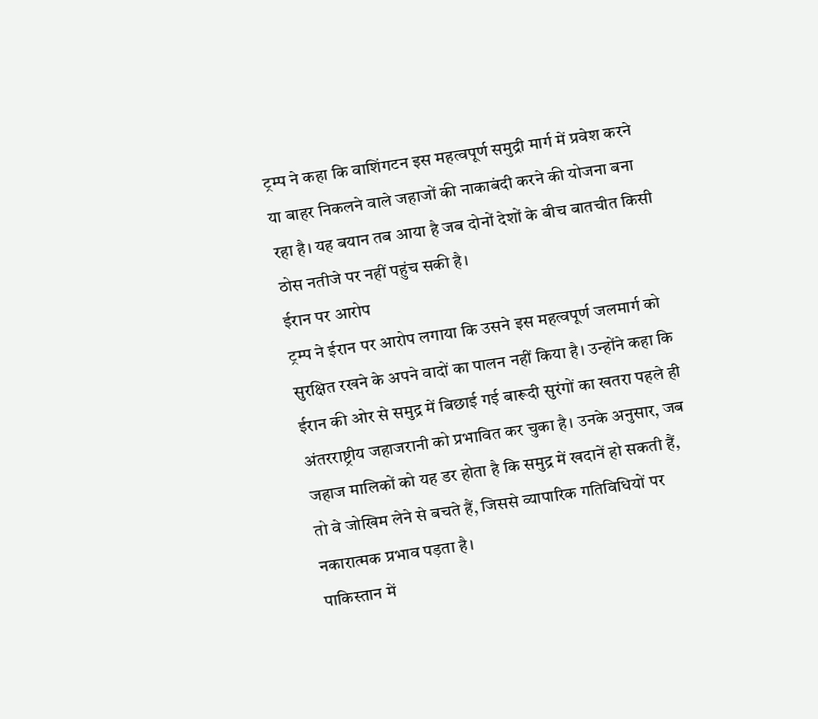ट्रम्प ने कहा कि वाशिंगटन इस महत्वपूर्ण समुद्री मार्ग में प्रवेश करने या बाहर निकलने वाले जहाजों की नाकाबंदी करने की योजना बना रहा है। यह बयान तब आया है जब दोनों देशों के बीच बातचीत किसी ठोस नतीजे पर नहीं पहुंच सकी है।
ईरान पर आरोप
ट्रम्प ने ईरान पर आरोप लगाया कि उसने इस महत्वपूर्ण जलमार्ग को सुरक्षित रखने के अपने वादों का पालन नहीं किया है। उन्होंने कहा कि ईरान की ओर से समुद्र में बिछाई गई बारूदी सुरंगों का खतरा पहले ही अंतरराष्ट्रीय जहाजरानी को प्रभावित कर चुका है। उनके अनुसार, जब जहाज मालिकों को यह डर होता है कि समुद्र में खदानें हो सकती हैं, तो वे जोखिम लेने से बचते हैं, जिससे व्यापारिक गतिविधियों पर नकारात्मक प्रभाव पड़ता है।
पाकिस्तान में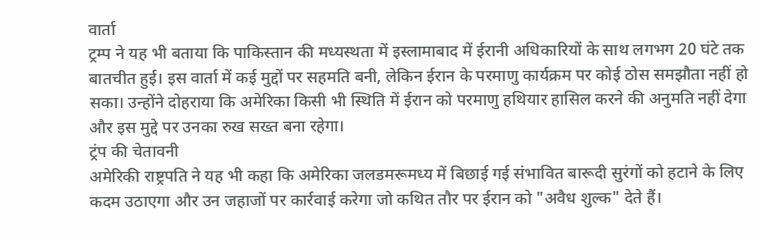वार्ता
ट्रम्प ने यह भी बताया कि पाकिस्तान की मध्यस्थता में इस्लामाबाद में ईरानी अधिकारियों के साथ लगभग 20 घंटे तक बातचीत हुई। इस वार्ता में कई मुद्दों पर सहमति बनी, लेकिन ईरान के परमाणु कार्यक्रम पर कोई ठोस समझौता नहीं हो सका। उन्होंने दोहराया कि अमेरिका किसी भी स्थिति में ईरान को परमाणु हथियार हासिल करने की अनुमति नहीं देगा और इस मुद्दे पर उनका रुख सख्त बना रहेगा।
ट्रंप की चेतावनी
अमेरिकी राष्ट्रपति ने यह भी कहा कि अमेरिका जलडमरूमध्य में बिछाई गई संभावित बारूदी सुरंगों को हटाने के लिए कदम उठाएगा और उन जहाजों पर कार्रवाई करेगा जो कथित तौर पर ईरान को "अवैध शुल्क" देते हैं।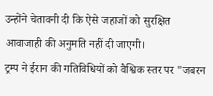उन्होंने चेतावनी दी कि ऐसे जहाजों को सुरक्षित आवाजाही की अनुमति नहीं दी जाएगी।
ट्रम्प ने ईरान की गतिविधियों को वैश्विक स्तर पर "जबरन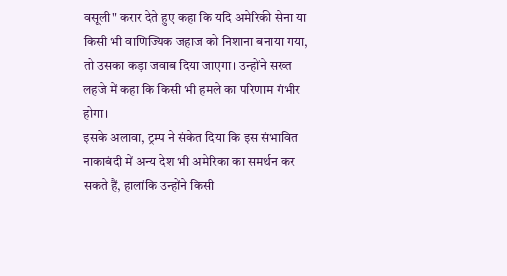वसूली" करार देते हुए कहा कि यदि अमेरिकी सेना या किसी भी वाणिज्यिक जहाज को निशाना बनाया गया, तो उसका कड़ा जवाब दिया जाएगा। उन्होंने सख्त लहजे में कहा कि किसी भी हमले का परिणाम गंभीर होगा।
इसके अलावा, ट्रम्प ने संकेत दिया कि इस संभावित नाकाबंदी में अन्य देश भी अमेरिका का समर्थन कर सकते हैं, हालांकि उन्होंने किसी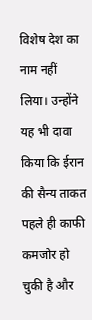विशेष देश का नाम नहीं लिया। उन्होंने यह भी दावा किया कि ईरान की सैन्य ताकत पहले ही काफी कमजोर हो चुकी है और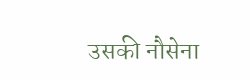उसकी नौसेना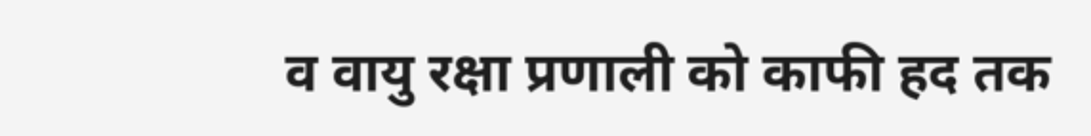व वायु रक्षा प्रणाली को काफी हद तक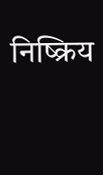निष्क्रिय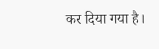कर दिया गया है।